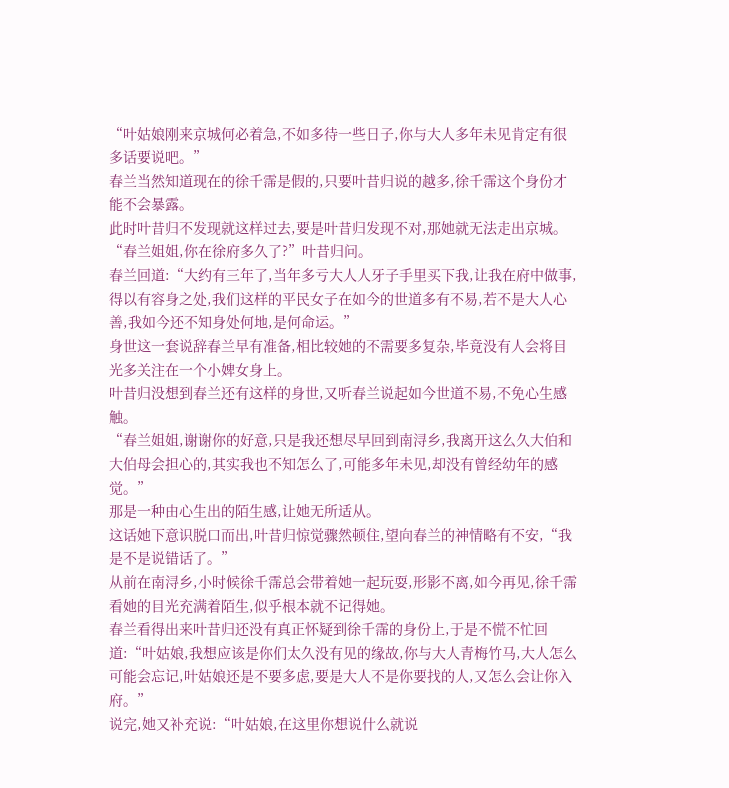“叶姑娘刚来京城何必着急,不如多待一些日子,你与大人多年未见肯定有很多话要说吧。”
春兰当然知道现在的徐千霈是假的,只要叶昔归说的越多,徐千霈这个身份才能不会暴露。
此时叶昔归不发现就这样过去,要是叶昔归发现不对,那她就无法走出京城。
“春兰姐姐,你在徐府多久了?”叶昔归问。
春兰回道:“大约有三年了,当年多亏大人人牙子手里买下我,让我在府中做事,得以有容身之处,我们这样的平民女子在如今的世道多有不易,若不是大人心善,我如今还不知身处何地,是何命运。”
身世这一套说辞春兰早有准备,相比较她的不需要多复杂,毕竟没有人会将目光多关注在一个小婢女身上。
叶昔归没想到春兰还有这样的身世,又听春兰说起如今世道不易,不免心生感触。
“春兰姐姐,谢谢你的好意,只是我还想尽早回到南浔乡,我离开这么久大伯和大伯母会担心的,其实我也不知怎么了,可能多年未见,却没有曾经幼年的感觉。”
那是一种由心生出的陌生感,让她无所适从。
这话她下意识脱口而出,叶昔归惊觉骤然顿住,望向春兰的神情略有不安,“我是不是说错话了。”
从前在南浔乡,小时候徐千霈总会带着她一起玩耍,形影不离,如今再见,徐千霈看她的目光充满着陌生,似乎根本就不记得她。
春兰看得出来叶昔归还没有真正怀疑到徐千霈的身份上,于是不慌不忙回道:“叶姑娘,我想应该是你们太久没有见的缘故,你与大人青梅竹马,大人怎么可能会忘记,叶姑娘还是不要多虑,要是大人不是你要找的人,又怎么会让你入府。”
说完,她又补充说:“叶姑娘,在这里你想说什么就说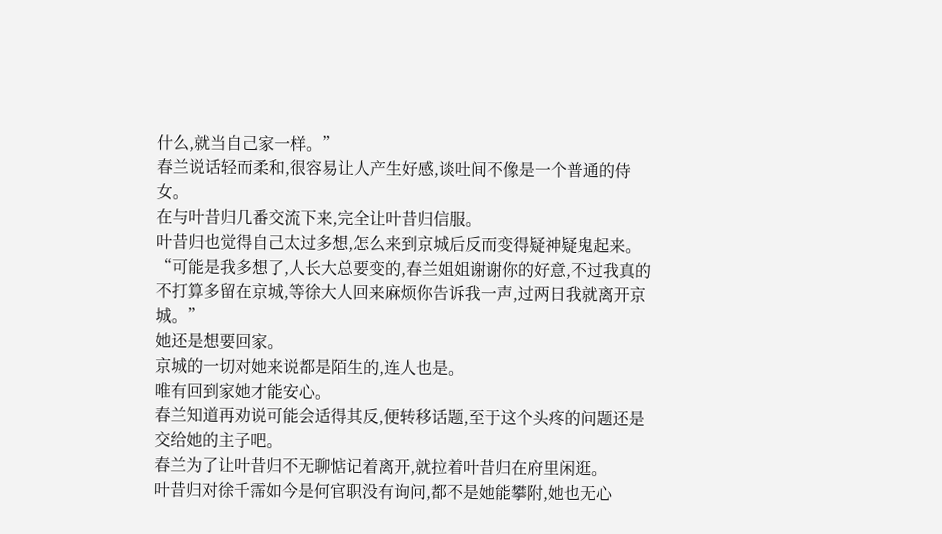什么,就当自己家一样。”
春兰说话轻而柔和,很容易让人产生好感,谈吐间不像是一个普通的侍女。
在与叶昔归几番交流下来,完全让叶昔归信服。
叶昔归也觉得自己太过多想,怎么来到京城后反而变得疑神疑鬼起来。
“可能是我多想了,人长大总要变的,春兰姐姐谢谢你的好意,不过我真的不打算多留在京城,等徐大人回来麻烦你告诉我一声,过两日我就离开京城。”
她还是想要回家。
京城的一切对她来说都是陌生的,连人也是。
唯有回到家她才能安心。
春兰知道再劝说可能会适得其反,便转移话题,至于这个头疼的问题还是交给她的主子吧。
春兰为了让叶昔归不无聊惦记着离开,就拉着叶昔归在府里闲逛。
叶昔归对徐千霈如今是何官职没有询问,都不是她能攀附,她也无心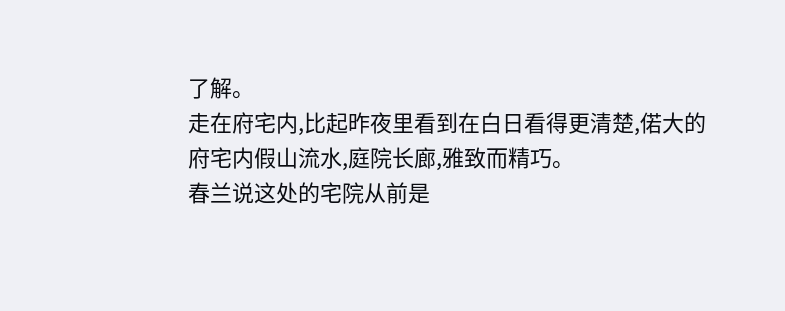了解。
走在府宅内,比起昨夜里看到在白日看得更清楚,偌大的府宅内假山流水,庭院长廊,雅致而精巧。
春兰说这处的宅院从前是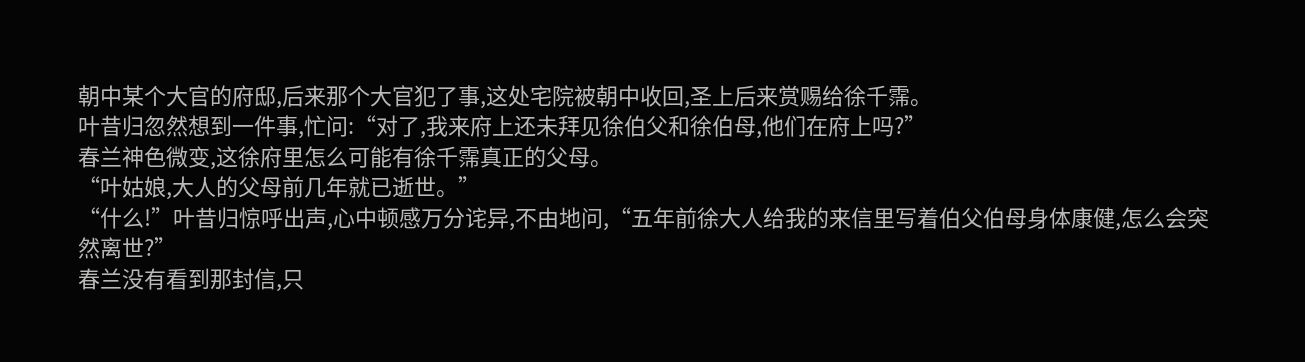朝中某个大官的府邸,后来那个大官犯了事,这处宅院被朝中收回,圣上后来赏赐给徐千霈。
叶昔归忽然想到一件事,忙问:“对了,我来府上还未拜见徐伯父和徐伯母,他们在府上吗?”
春兰神色微变,这徐府里怎么可能有徐千霈真正的父母。
“叶姑娘,大人的父母前几年就已逝世。”
“什么!”叶昔归惊呼出声,心中顿感万分诧异,不由地问,“五年前徐大人给我的来信里写着伯父伯母身体康健,怎么会突然离世?”
春兰没有看到那封信,只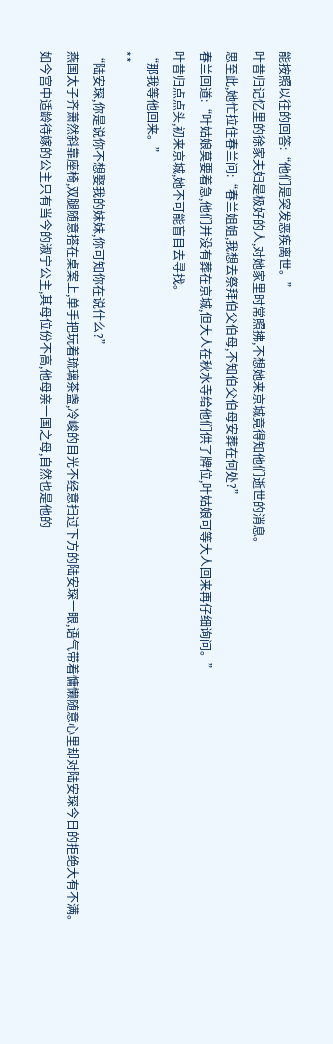能按照以往的回答:“他们是突发恶疾离世。”
叶昔归记忆里的徐家夫妇是极好的人,对她家里时常照拂,不想她来京城竟得知他们逝世的消息。
思至此,她忙拉住春兰问:“春兰姐姐,我想去祭拜伯父伯母,不知伯父伯母安葬在何处?”
春兰回道:“叶姑娘莫要着急,他们并没有葬在京城,但大人在秋水寺给他们供了牌位,叶姑娘可等大人回来再仔细询问。”
叶昔归点点头,初来京城,她不可能盲目去寻找。
“那我等他回来。”
**
“陆安琛,你是说你不想娶我的妹妹,你可知你在说什么?”
燕国太子齐萧然斜靠座椅,双腿随意搭在桌案上,单手把玩着琉璃茶盏,冷峻的目光不经意扫过下方的陆安琛一眼,语气带着慵懒随意心里却对陆安琛今日的拒绝大有不满。
如今宫中适龄待嫁的公主只有当今的淑宁公主,其母位份不高,他母亲一国之母,自然也是他的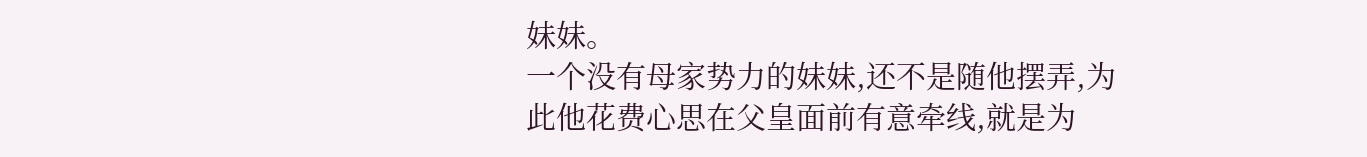妹妹。
一个没有母家势力的妹妹,还不是随他摆弄,为此他花费心思在父皇面前有意牵线,就是为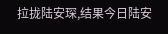拉拢陆安琛,结果今日陆安